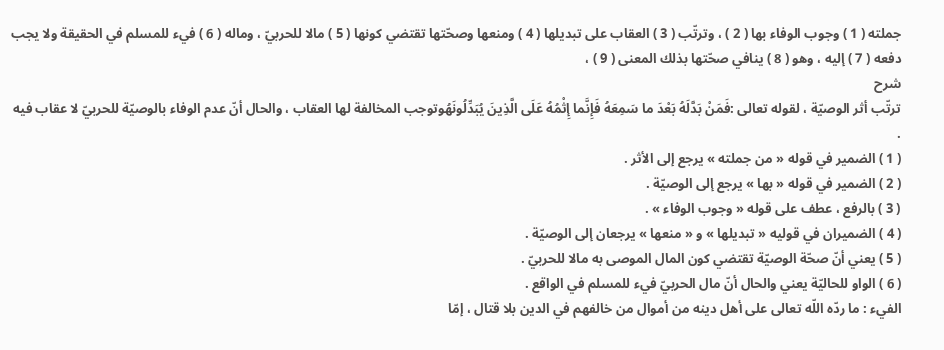جملته ( 1 ) وجوب الوفاء بها ( 2 ) ، وترتّب ( 3 ) العقاب على تبديلها ( 4 ) ومنعها وصحّتها تقتضي كونها ( 5 ) مالا للحربيّ ، وماله ( 6 ) فيء للمسلم في الحقيقة ولا يجب دفعه ( 7 ) إليه ، وهو ( 8 ) ينافي صحّتها بذلك المعنى ( 9 ) ،
شرح
ترتّب أثر الوصيّة ، لقوله تعالى :فَمَنْ بَدَّلَهُ بَعْدَ ما سَمِعَهُ فَإِنَّما إِثْمُهُ عَلَى الَّذِينَ يُبَدِّلُونَهُوتوجب المخالفة لها العقاب ، والحال أنّ عدم الوفاء بالوصيّة للحربيّ لا عقاب فيه .
( 1 ) الضمير في قوله « من جملته » يرجع إلى الأثر .
( 2 ) الضمير في قوله « بها » يرجع إلى الوصيّة .
( 3 ) بالرفع ، عطف على قوله « وجوب الوفاء » .
( 4 ) الضميران في قوليه « تبديلها » و « منعها » يرجعان إلى الوصيّة .
( 5 ) يعني أنّ صحّة الوصيّة تقتضي كون المال الموصى به مالا للحربيّ .
( 6 ) الواو للحاليّة يعني والحال أنّ مال الحربيّ فيء للمسلم في الواقع .
الفيء : ما ردّه اللّه تعالى على أهل دينه من أموال من خالفهم في الدين بلا قتال ، إمّا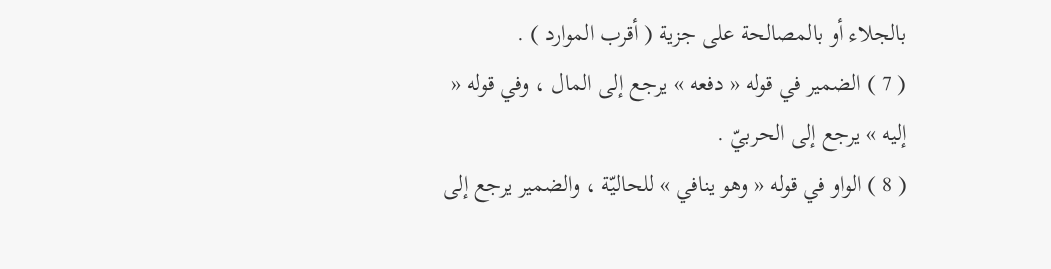بالجلاء أو بالمصالحة على جزية ( أقرب الموارد ) .
( 7 ) الضمير في قوله « دفعه » يرجع إلى المال ، وفي قوله « إليه » يرجع إلى الحربيّ .
( 8 ) الواو في قوله « وهو ينافي » للحاليّة ، والضمير يرجع إلى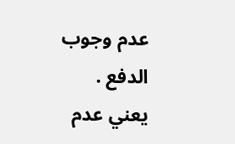عدم وجوب الدفع .
يعني عدم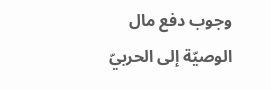وجوب دفع مال الوصيّة إلى الحربيّ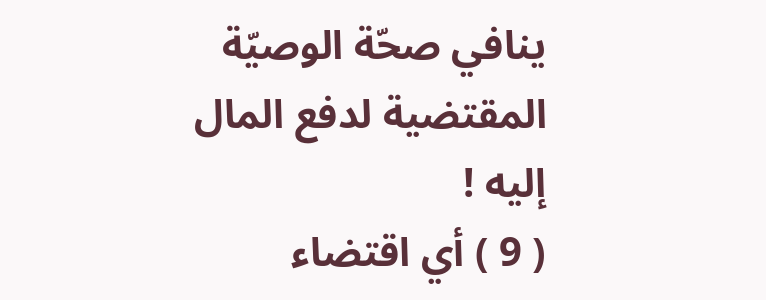ينافي صحّة الوصيّة المقتضية لدفع المال إليه !
( 9 ) أي اقتضاء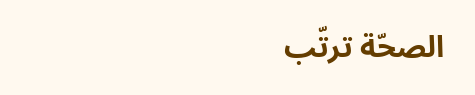الصحّة ترتّب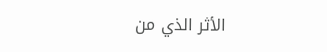الأثر الذي من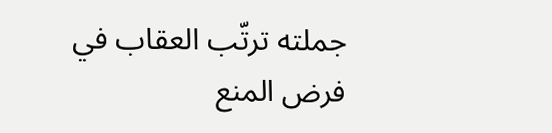جملته ترتّب العقاب في فرض المنع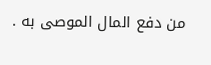من دفع المال الموصى به .